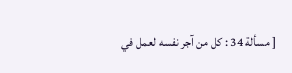[ مسألة 34 : كل من آجر نفسه لعمل في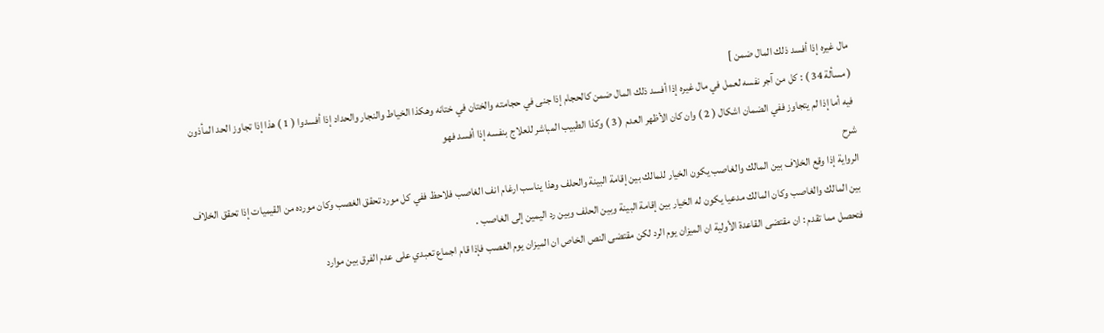مال غيره إذا أفسد ذلك المال ضمن ]
( مسألة 34 ) : كل من آجر نفسه لعمل في مال غيره إذا أفسد ذلك المال ضمن كالحجام إذا جنى في حجامته والختان في ختانه وهكذا الخياط والنجار والحداد إذا أفسدوا ( 1 ) هذا إذا تجاوز الحد المأذون فيه أما إذا لم يتجاوز ففي الضمان اشكال ( 2 ) وان كان الأظهر العدم ( 3 ) وكذا الطبيب المباشر للعلاج بنفسه إذا أفسد فهو
شرح
الرواية إذا وقع الخلاف بين المالك والغاصب يكون الخيار للمالك بين إقامة البينة والحلف وهذا يناسب ارغام انف الغاصب فلاحظ ففي كل مورد تحقق الغصب وكان مورده من القيميات إذا تحقق الخلاف بين المالك والغاصب وكان المالك مدعيا يكون له الخيار بين إقامة البينة وبين الحلف وبين رد اليمين إلى الغاصب .
فتحصل مما تقدم : ان مقتضى القاعدة الأولية ان الميزان يوم الرد لكن مقتضى النص الخاص ان الميزان يوم الغصب فإذا قام اجماع تعبدي على عدم الفرق بين موارد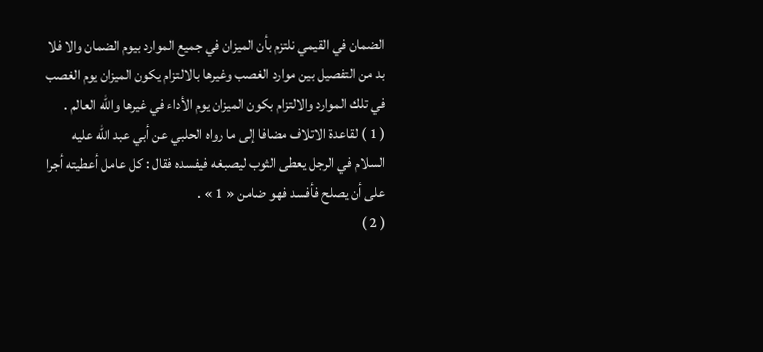الضمان في القيمي نلتزم بأن الميزان في جميع الموارد بيوم الضمان والا فلا بد من التفصيل بين موارد الغصب وغيرها بالالتزام يكون الميزان يوم الغصب في تلك الموارد والالتزام بكون الميزان يوم الأداء في غيرها واللّه العالم .
( 1 ) لقاعدة الاتلاف مضافا إلى ما رواه الحلبي عن أبي عبد اللّه عليه السلام في الرجل يعطى الثوب ليصبغه فيفسده فقال : كل عامل أعطيته أجرا على أن يصلح فأفسد فهو ضامن « 1 » .
( 2 )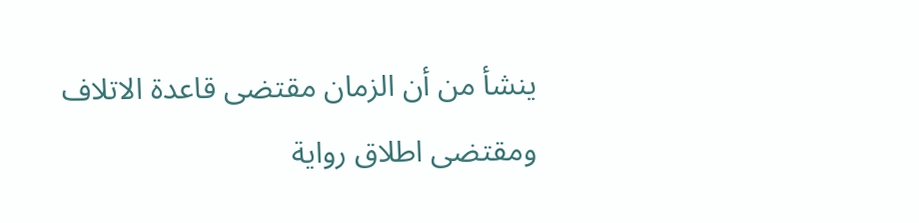ينشأ من أن الزمان مقتضى قاعدة الاتلاف ومقتضى اطلاق رواية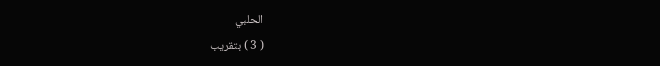الحلبي
( 3 ) بتقريب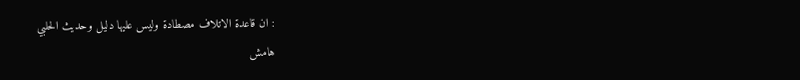: ان قاعدة الاتلاف مصطادة وليس عليها دليل وحديث الحلبي
هامش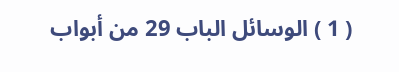( 1 ) الوسائل الباب 29 من أبواب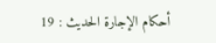أحكام الإجارة الحديث : 19